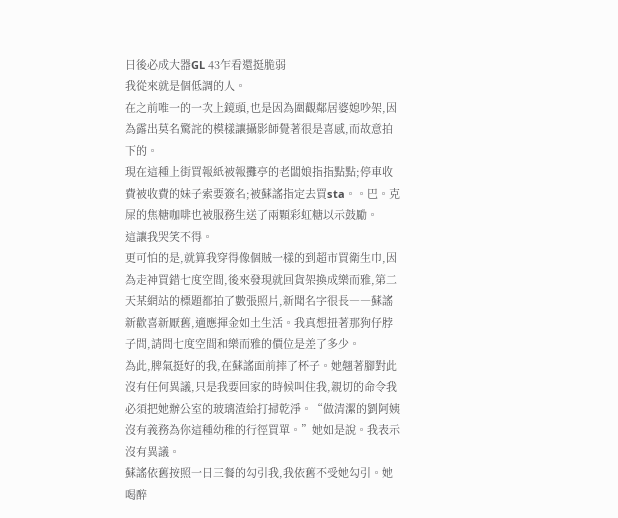日後必成大器GL 43乍看還挺脆弱
我從來就是個低調的人。
在之前唯一的一次上鏡頭,也是因為圍觀鄰居婆媳吵架,因為露出莫名驚詫的模樣讓攝影師覺著很是喜感,而故意拍下的。
現在這種上街買報紙被報攤亭的老闆娘指指點點;停車收費被收費的妹子索要簽名;被蘇謠指定去買sta。。巴。克屎的焦糖咖啡也被服務生送了兩顆彩虹糖以示鼓勵。
這讓我哭笑不得。
更可怕的是,就算我穿得像個賊一樣的到超市買衛生巾,因為走神買錯七度空間,後來發現就回貨架換成樂而雅,第二天某網站的標題都拍了數張照片,新聞名字很長――蘇謠新歡喜新厭舊,適應揮金如土生活。我真想扭著那狗仔脖子問,請問七度空間和樂而雅的價位是差了多少。
為此,脾氣挺好的我,在蘇謠面前摔了杯子。她翹著腳對此沒有任何異議,只是我要回家的時候叫住我,親切的命令我必須把她辦公室的玻璃渣給打掃乾淨。“做清潔的劉阿姨沒有義務為你這種幼稚的行徑買單。”她如是說。我表示沒有異議。
蘇謠依舊按照一日三餐的勾引我,我依舊不受她勾引。她喝醉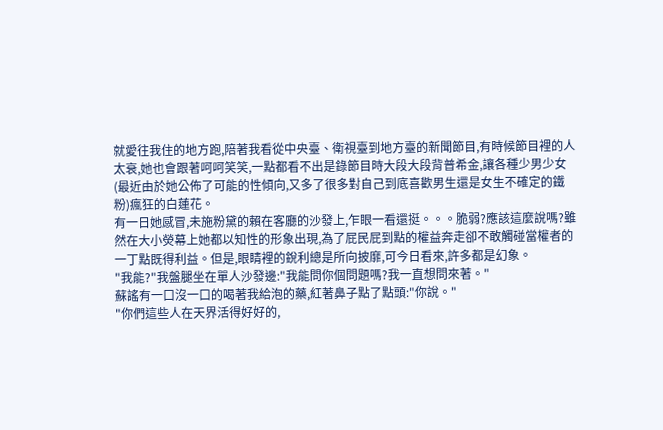就愛往我住的地方跑,陪著我看從中央臺、衛視臺到地方臺的新聞節目,有時候節目裡的人太衰,她也會跟著呵呵笑笑,一點都看不出是錄節目時大段大段背普希金,讓各種少男少女(最近由於她公佈了可能的性傾向,又多了很多對自己到底喜歡男生還是女生不確定的鐵粉)瘋狂的白蓮花。
有一日她感冒,未施粉黛的賴在客廳的沙發上,乍眼一看還挺。。。脆弱?應該這麼說嗎?雖然在大小熒幕上她都以知性的形象出現,為了屁民屁到點的權益奔走卻不敢觸碰當權者的一丁點既得利益。但是,眼睛裡的銳利總是所向披靡,可今日看來,許多都是幻象。
"我能?"我盤腿坐在單人沙發邊:"我能問你個問題嗎?我一直想問來著。"
蘇謠有一口沒一口的喝著我給泡的藥,紅著鼻子點了點頭:"你說。"
"你們這些人在天界活得好好的,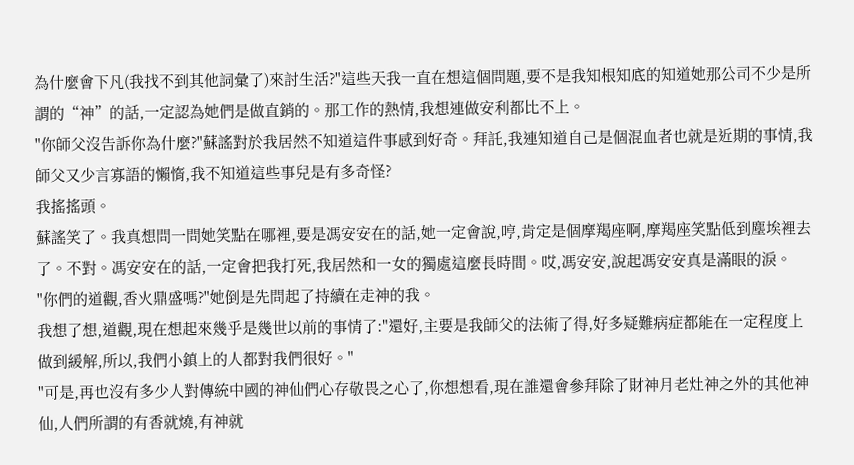為什麼會下凡(我找不到其他詞彙了)來討生活?"這些天我一直在想這個問題,要不是我知根知底的知道她那公司不少是所謂的“神”的話,一定認為她們是做直銷的。那工作的熱情,我想連做安利都比不上。
"你師父沒告訴你為什麼?"蘇謠對於我居然不知道這件事感到好奇。拜託,我連知道自己是個混血者也就是近期的事情,我師父又少言寡語的懶惰,我不知道這些事兒是有多奇怪?
我搖搖頭。
蘇謠笑了。我真想問一問她笑點在哪裡,要是馮安安在的話,她一定會說,哼,肯定是個摩羯座啊,摩羯座笑點低到塵埃裡去了。不對。馮安安在的話,一定會把我打死,我居然和一女的獨處這麼長時間。哎,馮安安,說起馮安安真是滿眼的淚。
"你們的道觀,香火鼎盛嗎?"她倒是先問起了持續在走神的我。
我想了想,道觀,現在想起來幾乎是幾世以前的事情了:"還好,主要是我師父的法術了得,好多疑難病症都能在一定程度上做到緩解,所以,我們小鎮上的人都對我們很好。"
"可是,再也沒有多少人對傳統中國的神仙們心存敬畏之心了,你想想看,現在誰還會參拜除了財神月老灶神之外的其他神仙,人們所謂的有香就燒,有神就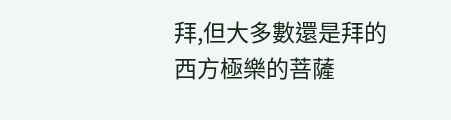拜,但大多數還是拜的西方極樂的菩薩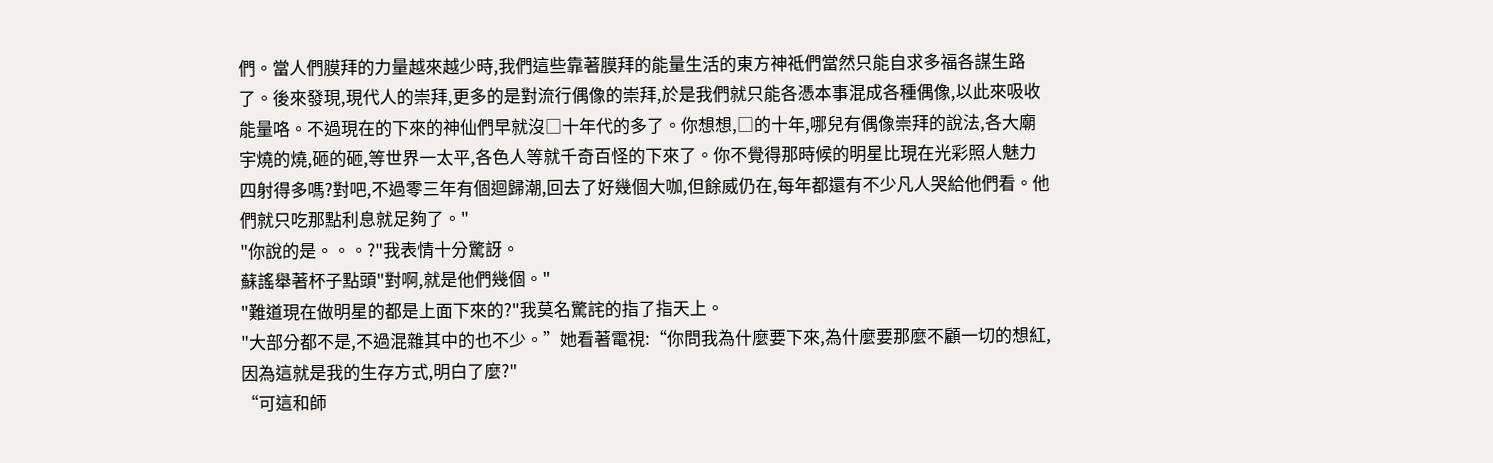們。當人們膜拜的力量越來越少時,我們這些靠著膜拜的能量生活的東方神祗們當然只能自求多福各謀生路了。後來發現,現代人的崇拜,更多的是對流行偶像的崇拜,於是我們就只能各憑本事混成各種偶像,以此來吸收能量咯。不過現在的下來的神仙們早就沒□十年代的多了。你想想,□的十年,哪兒有偶像崇拜的說法,各大廟宇燒的燒,砸的砸,等世界一太平,各色人等就千奇百怪的下來了。你不覺得那時候的明星比現在光彩照人魅力四射得多嗎?對吧,不過零三年有個迴歸潮,回去了好幾個大咖,但餘威仍在,每年都還有不少凡人哭給他們看。他們就只吃那點利息就足夠了。"
"你說的是。。。?"我表情十分驚訝。
蘇謠舉著杯子點頭"對啊,就是他們幾個。"
"難道現在做明星的都是上面下來的?"我莫名驚詫的指了指天上。
"大部分都不是,不過混雜其中的也不少。”她看著電視:“你問我為什麼要下來,為什麼要那麼不顧一切的想紅,因為這就是我的生存方式,明白了麼?"
“可這和師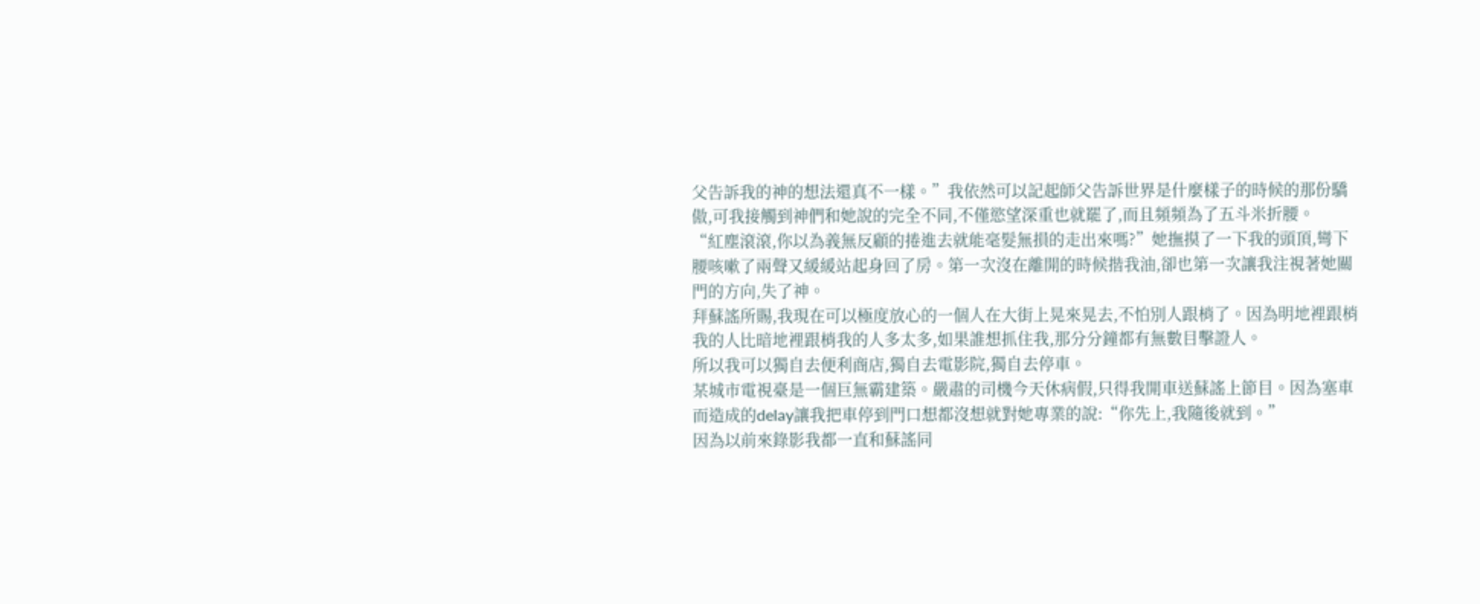父告訴我的神的想法還真不一樣。”我依然可以記起師父告訴世界是什麼樣子的時候的那份驕傲,可我接觸到神們和她說的完全不同,不僅慾望深重也就罷了,而且頻頻為了五斗米折腰。
“紅塵滾滾,你以為義無反顧的捲進去就能毫髮無損的走出來嗎?”她撫摸了一下我的頭頂,彎下腰咳嗽了兩聲又緩緩站起身回了房。第一次沒在離開的時候揩我油,卻也第一次讓我注視著她關門的方向,失了神。
拜蘇謠所賜,我現在可以極度放心的一個人在大街上晃來晃去,不怕別人跟梢了。因為明地裡跟梢我的人比暗地裡跟梢我的人多太多,如果誰想抓住我,那分分鐘都有無數目擊證人。
所以我可以獨自去便利商店,獨自去電影院,獨自去停車。
某城市電視臺是一個巨無霸建築。嚴肅的司機今天休病假,只得我開車送蘇謠上節目。因為塞車而造成的delay讓我把車停到門口想都沒想就對她專業的說:“你先上,我隨後就到。”
因為以前來錄影我都一直和蘇謠同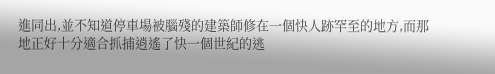進同出,並不知道停車場被腦殘的建築師修在一個快人跡罕至的地方,而那地正好十分適合抓捕逍遙了快一個世紀的逃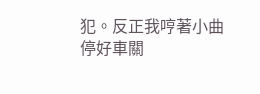犯。反正我哼著小曲停好車關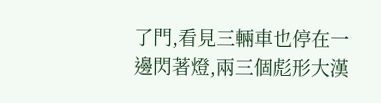了門,看見三輛車也停在一邊閃著燈,兩三個彪形大漢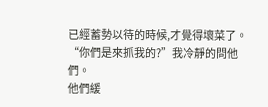已經蓄勢以待的時候,才覺得壞菜了。
“你們是來抓我的?”我冷靜的問他們。
他們緩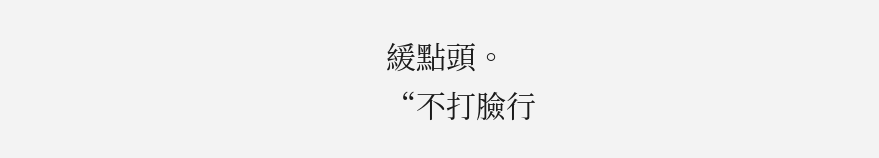緩點頭。
“不打臉行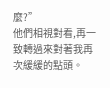麼?”
他們相視對看,再一致轉過來對著我再次緩緩的點頭。